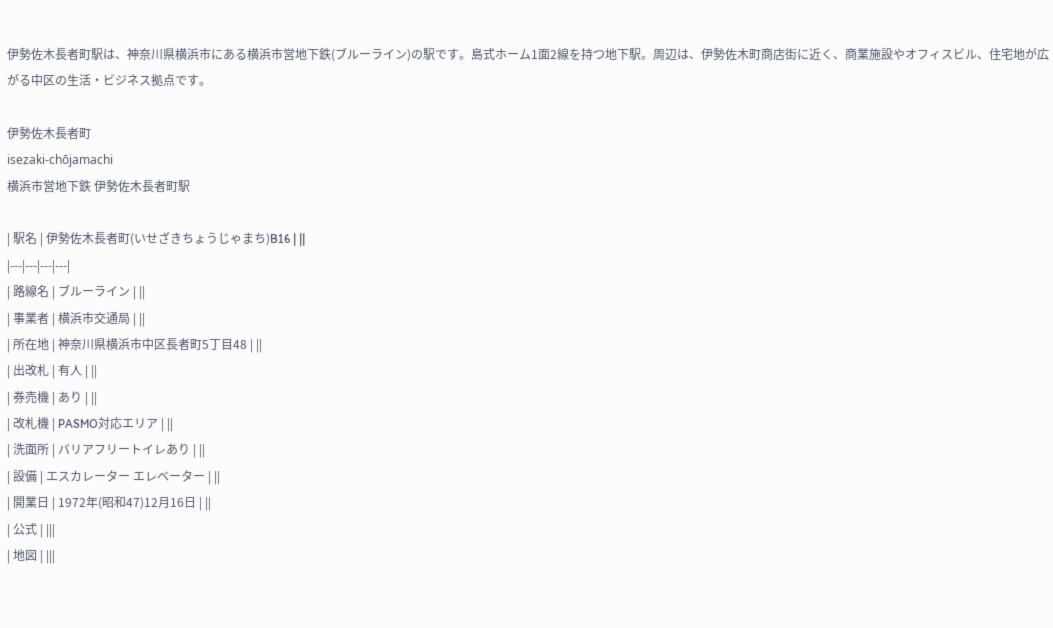伊勢佐木長者町駅は、神奈川県横浜市にある横浜市営地下鉄(ブルーライン)の駅です。島式ホーム1面2線を持つ地下駅。周辺は、伊勢佐木町商店街に近く、商業施設やオフィスビル、住宅地が広がる中区の生活・ビジネス拠点です。

伊勢佐木長者町
isezaki-chōjamachi
横浜市営地下鉄 伊勢佐木長者町駅

| 駅名 | 伊勢佐木長者町(いせざきちょうじゃまち)B16 | ||
|---|---|---|---|
| 路線名 | ブルーライン | ||
| 事業者 | 横浜市交通局 | ||
| 所在地 | 神奈川県横浜市中区長者町5丁目48 | ||
| 出改札 | 有人 | ||
| 券売機 | あり | ||
| 改札機 | PASMO対応エリア | ||
| 洗面所 | バリアフリートイレあり | ||
| 設備 | エスカレーター エレベーター | ||
| 開業日 | 1972年(昭和47)12月16日 | ||
| 公式 | |||
| 地図 | |||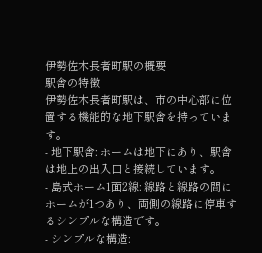伊勢佐木長者町駅の概要
駅舎の特徴
伊勢佐木長者町駅は、市の中心部に位置する機能的な地下駅舎を持っています。
- 地下駅舎: ホームは地下にあり、駅舎は地上の出入口と接続しています。
- 島式ホーム1面2線: 線路と線路の間にホームが1つあり、両側の線路に停車するシンプルな構造です。
- シンプルな構造: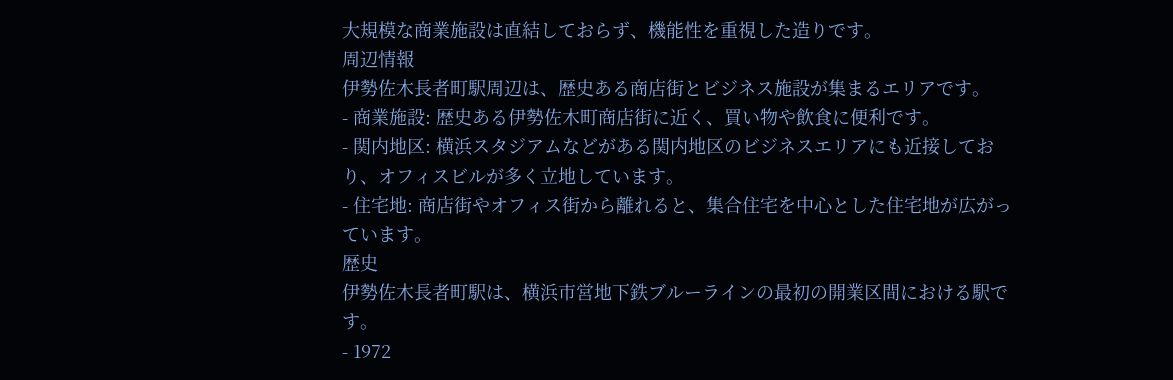大規模な商業施設は直結しておらず、機能性を重視した造りです。
周辺情報
伊勢佐木長者町駅周辺は、歴史ある商店街とビジネス施設が集まるエリアです。
- 商業施設: 歴史ある伊勢佐木町商店街に近く、買い物や飲食に便利です。
- 関内地区: 横浜スタジアムなどがある関内地区のビジネスエリアにも近接しており、オフィスビルが多く立地しています。
- 住宅地: 商店街やオフィス街から離れると、集合住宅を中心とした住宅地が広がっています。
歴史
伊勢佐木長者町駅は、横浜市営地下鉄ブルーラインの最初の開業区間における駅です。
- 1972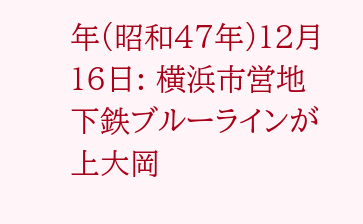年(昭和47年)12月16日: 横浜市営地下鉄ブルーラインが上大岡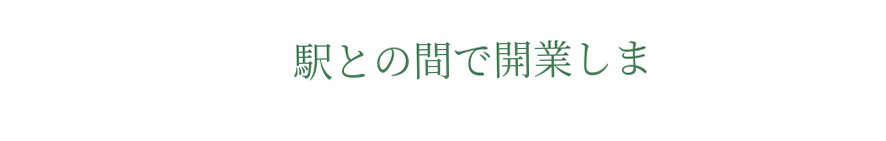駅との間で開業しま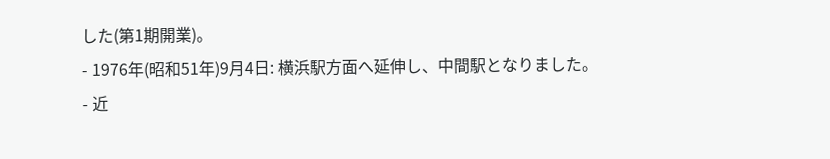した(第1期開業)。
- 1976年(昭和51年)9月4日: 横浜駅方面へ延伸し、中間駅となりました。
- 近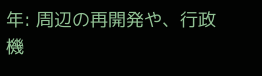年: 周辺の再開発や、行政機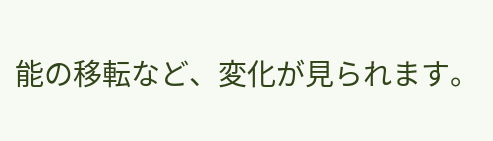能の移転など、変化が見られます。